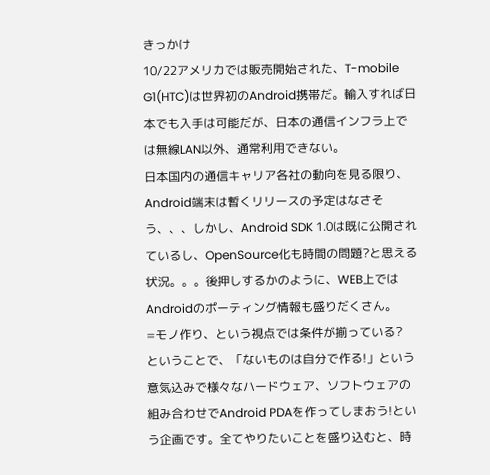きっかけ
10/22アメリカでは販売開始された、T-mobile G1(HTC)は世界初のAndroid携帯だ。輸入すれば日本でも入手は可能だが、日本の通信インフラ上では無線LAN以外、通常利用できない。
日本国内の通信キャリア各社の動向を見る限り、Android端末は暫くリリースの予定はなさそう、、、しかし、Android SDK 1.0は既に公開されているし、OpenSource化も時間の問題?と思える状況。。。後押しするかのように、WEB上ではAndroidのポーティング情報も盛りだくさん。
=モノ作り、という視点では条件が揃っている?
ということで、「ないものは自分で作る!」という意気込みで様々なハードウェア、ソフトウェアの組み合わせでAndroid PDAを作ってしまおう!という企画です。全てやりたいことを盛り込むと、時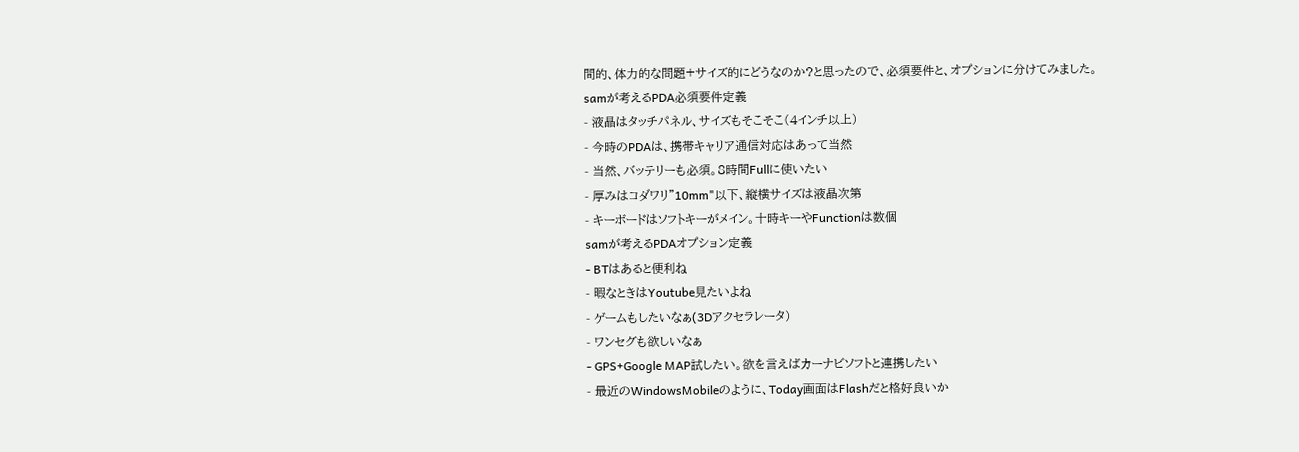間的、体力的な問題+サイズ的にどうなのか?と思ったので、必須要件と、オプションに分けてみました。
samが考えるPDA必須要件定義
- 液晶はタッチパネル、サイズもそこそこ(4インチ以上)
- 今時のPDAは、携帯キャリア通信対応はあって当然
- 当然、バッテリーも必須。8時間Fullに使いたい
- 厚みはコダワリ"10mm"以下、縦横サイズは液晶次第
- キーボードはソフトキーがメイン。十時キーやFunctionは数個
samが考えるPDAオプション定義
- BTはあると便利ね
- 暇なときはYoutube見たいよね
- ゲームもしたいなぁ(3Dアクセラレータ)
- ワンセグも欲しいなぁ
- GPS+Google MAP試したい。欲を言えばカーナビソフトと連携したい
- 最近のWindowsMobileのように、Today画面はFlashだと格好良いか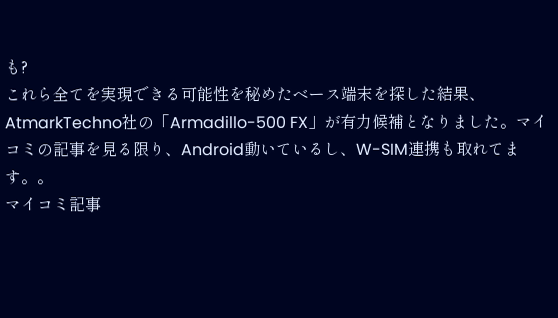も?
これら全てを実現できる可能性を秘めたベース端末を探した結果、AtmarkTechno社の「Armadillo-500 FX」が有力候補となりました。マイコミの記事を見る限り、Android動いているし、W-SIM連携も取れてます。。
マイコミ記事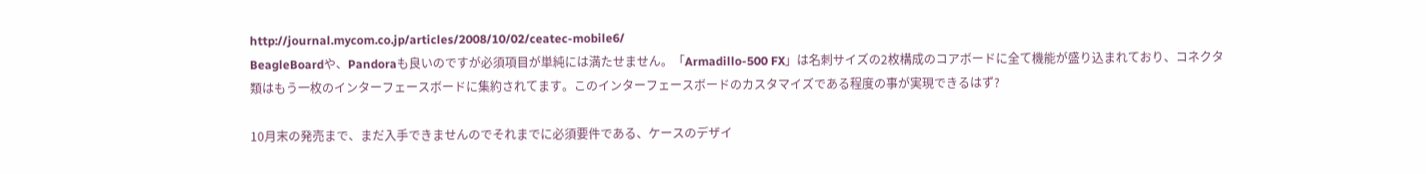http://journal.mycom.co.jp/articles/2008/10/02/ceatec-mobile6/
BeagleBoardや、Pandoraも良いのですが必須項目が単純には満たせません。「Armadillo-500 FX」は名刺サイズの2枚構成のコアボードに全て機能が盛り込まれており、コネクタ類はもう一枚のインターフェースボードに集約されてます。このインターフェースボードのカスタマイズである程度の事が実現できるはず?

10月末の発売まで、まだ入手できませんのでそれまでに必須要件である、ケースのデザイ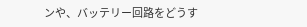ンや、バッテリー回路をどうす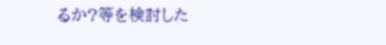るか?等を検討した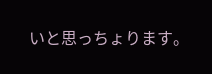いと思っちょります。